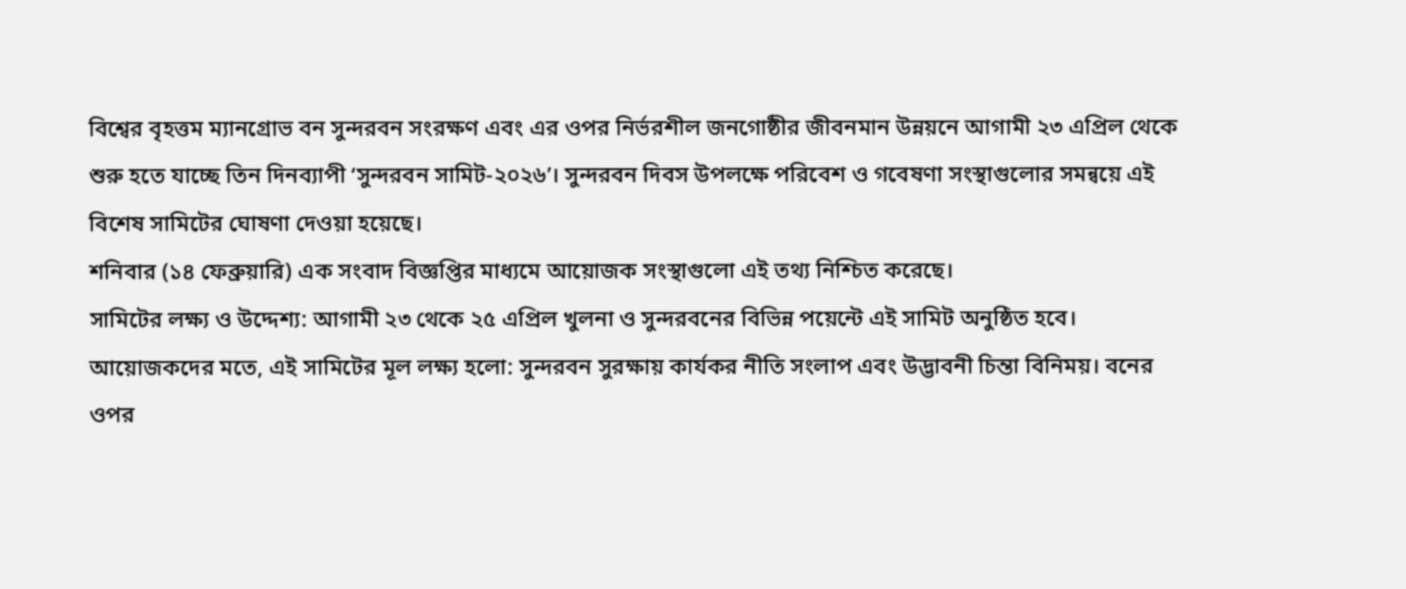বিশ্বের বৃহত্তম ম্যানগ্রোভ বন সুন্দরবন সংরক্ষণ এবং এর ওপর নির্ভরশীল জনগোষ্ঠীর জীবনমান উন্নয়নে আগামী ২৩ এপ্রিল থেকে শুরু হতে যাচ্ছে তিন দিনব্যাপী ‘সুন্দরবন সামিট-২০২৬’। সুন্দরবন দিবস উপলক্ষে পরিবেশ ও গবেষণা সংস্থাগুলোর সমন্বয়ে এই বিশেষ সামিটের ঘোষণা দেওয়া হয়েছে।
শনিবার (১৪ ফেব্রুয়ারি) এক সংবাদ বিজ্ঞপ্তির মাধ্যমে আয়োজক সংস্থাগুলো এই তথ্য নিশ্চিত করেছে।
সামিটের লক্ষ্য ও উদ্দেশ্য: আগামী ২৩ থেকে ২৫ এপ্রিল খুলনা ও সুন্দরবনের বিভিন্ন পয়েন্টে এই সামিট অনুষ্ঠিত হবে। আয়োজকদের মতে, এই সামিটের মূল লক্ষ্য হলো: সুন্দরবন সুরক্ষায় কার্যকর নীতি সংলাপ এবং উদ্ভাবনী চিন্তা বিনিময়। বনের ওপর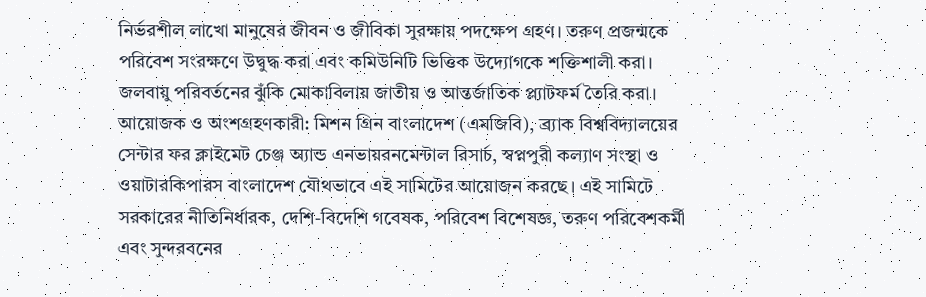নির্ভরশীল লাখো মানুষের জীবন ও জীবিকা সুরক্ষায় পদক্ষেপ গ্রহণ। তরুণ প্রজন্মকে পরিবেশ সংরক্ষণে উদ্বুদ্ধ করা এবং কমিউনিটি ভিত্তিক উদ্যোগকে শক্তিশালী করা। জলবায়ু পরিবর্তনের ঝুঁকি মোকাবিলায় জাতীয় ও আন্তর্জাতিক প্ল্যাটফর্ম তৈরি করা।
আয়োজক ও অংশগ্রহণকারী: মিশন গ্রিন বাংলাদেশ (এমজিবি), ব্র্যাক বিশ্ববিদ্যালয়ের সেন্টার ফর ক্লাইমেট চেঞ্জ অ্যান্ড এনভায়রনমেন্টাল রিসার্চ, স্বপ্নপুরী কল্যাণ সংস্থা ও ওয়াটারকিপারস বাংলাদেশ যৌথভাবে এই সামিটের আয়োজন করছে। এই সামিটে সরকারের নীতিনির্ধারক, দেশি-বিদেশি গবেষক, পরিবেশ বিশেষজ্ঞ, তরুণ পরিবেশকর্মী এবং সুন্দরবনের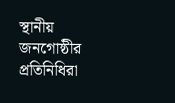স্থানীয় জনগোষ্ঠীর প্রতিনিধিরা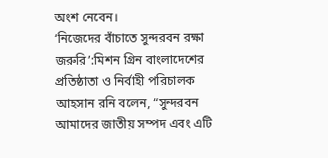অংশ নেবেন।
‘নিজেদের বাঁচাতে সুন্দরবন রক্ষা জরুরি’:মিশন গ্রিন বাংলাদেশের প্রতিষ্ঠাতা ও নির্বাহী পরিচালক আহসান রনি বলেন, “সুন্দরবন আমাদের জাতীয় সম্পদ এবং এটি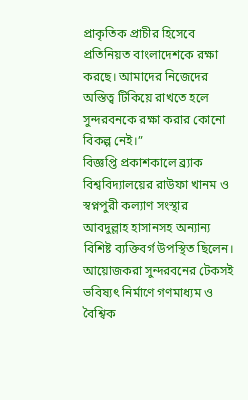প্রাকৃতিক প্রাচীর হিসেবে প্রতিনিয়ত বাংলাদেশকে রক্ষা করছে। আমাদের নিজেদের অস্তিত্ব টিকিয়ে রাখতে হলে সুন্দরবনকে রক্ষা করার কোনো বিকল্প নেই।”
বিজ্ঞপ্তি প্রকাশকালে ব্র্যাক বিশ্ববিদ্যালয়ের রাউফা খানম ও স্বপ্নপুরী কল্যাণ সংস্থার আবদুল্লাহ হাসানসহ অন্যান্য বিশিষ্ট ব্যক্তিবর্গ উপস্থিত ছিলেন। আয়োজকরা সুন্দরবনের টেকসই ভবিষ্যৎ নির্মাণে গণমাধ্যম ও বৈশ্বিক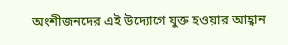অংশীজনদের এই উদ্যোগে যুক্ত হওয়ার আহ্বান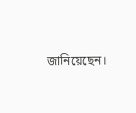জানিয়েছেন।